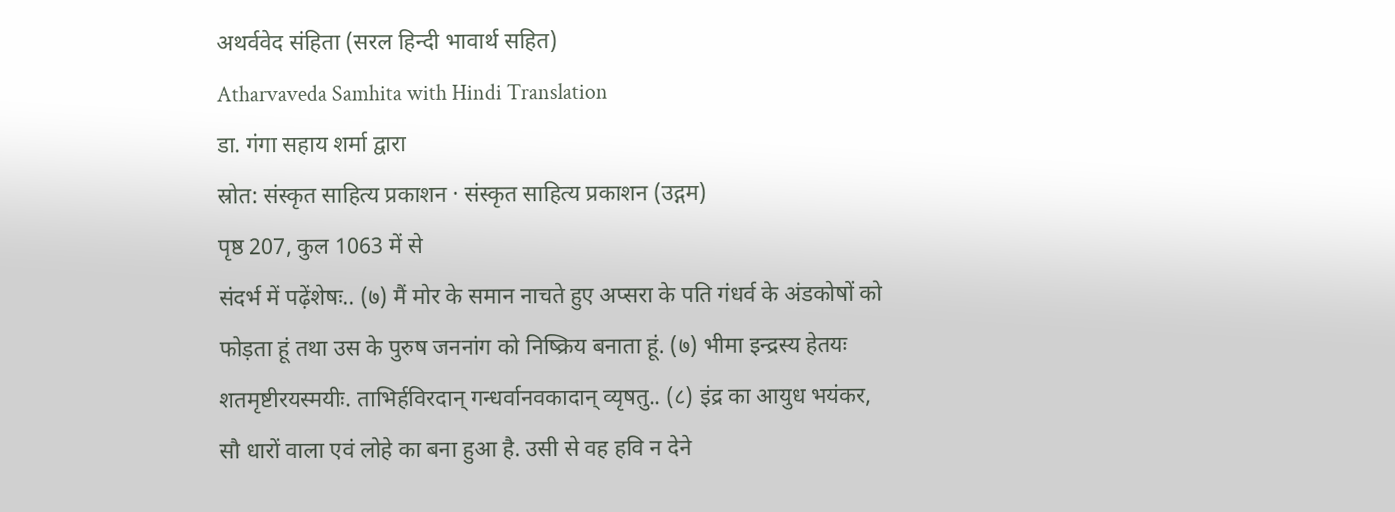अथर्ववेद संहिता (सरल हिन्दी भावार्थ सहित)
Atharvaveda Samhita with Hindi Translation
डा. गंगा सहाय शर्मा द्वारा
स्रोत: संस्कृत साहित्य प्रकाशन · संस्कृत साहित्य प्रकाशन (उद्गम)
पृष्ठ 207, कुल 1063 में से
संदर्भ में पढ़ेंशेषः.. (७) मैं मोर के समान नाचते हुए अप्सरा के पति गंधर्व के अंडकोषों को फोड़ता हूं तथा उस के पुरुष जननांग को निष्क्रिय बनाता हूं. (७) भीमा इन्द्रस्य हेतयः शतमृष्टीरयस्मयीः. ताभिर्हविरदान् गन्धर्वानवकादान् व्यृषतु.. (८) इंद्र का आयुध भयंकर, सौ धारों वाला एवं लोहे का बना हुआ है. उसी से वह हवि न देने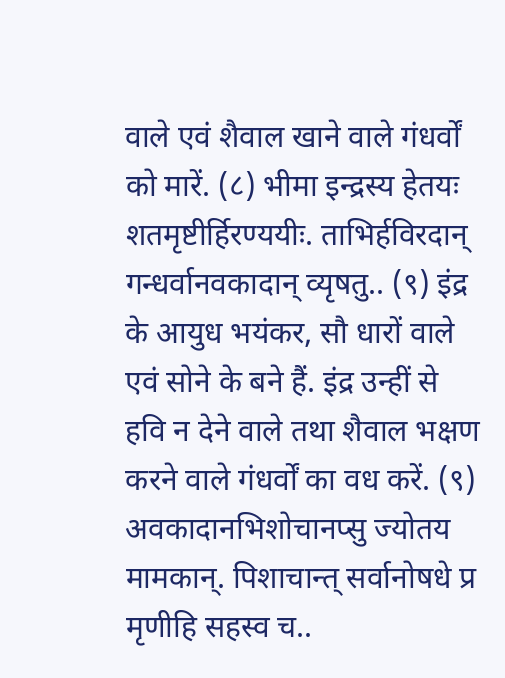वाले एवं शैवाल खाने वाले गंधर्वों को मारें. (८) भीमा इन्द्रस्य हेतयः शतमृष्टीर्हिरण्ययीः. ताभिर्हविरदान् गन्धर्वानवकादान् व्यृषतु.. (९) इंद्र के आयुध भयंकर, सौ धारों वाले एवं सोने के बने हैं. इंद्र उन्हीं से हवि न देने वाले तथा शैवाल भक्षण करने वाले गंधर्वों का वध करें. (९) अवकादानभिशोचानप्सु ज्योतय मामकान्. पिशाचान्त् सर्वानोषधे प्र मृणीहि सहस्व च..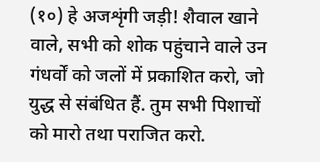(१०) हे अजशृंगी जड़ी! शैवाल खाने वाले, सभी को शोक पहुंचाने वाले उन गंधर्वों को जलों में प्रकाशित करो, जो युद्ध से संबंधित हैं. तुम सभी पिशाचों को मारो तथा पराजित करो.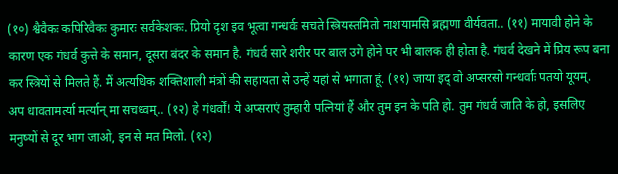(१०) श्वैवैकः कपिरिवैकः कुमारः सर्वकेशकः. प्रियो दृश इव भूत्वा गन्धर्वः सचते स्त्रियस्तमितो नाशयामसि ब्रह्मणा वीर्यवता.. (११) मायावी होने के कारण एक गंधर्व कुत्ते के समान, दूसरा बंदर के समान है. गंधर्व सारे शरीर पर बाल उगे होने पर भी बालक ही होता है. गंधर्व देखने में प्रिय रूप बना कर स्त्रियों से मिलते हैं. मैं अत्यधिक शक्तिशाली मंत्रों की सहायता से उन्हें यहां से भगाता हूं. (११) जाया इद् वो अप्सरसो गन्धर्वाः पतयो यूयम्. अप धावतामर्त्या मर्त्यान् मा सचध्वम्.. (१२) हे गंधर्वों! ये अप्सराएं तुम्हारी पत्नियां हैं और तुम इन के पति हो. तुम गंधर्व जाति के हो, इसलिए मनुष्यों से दूर भाग जाओ, इन से मत मिलो. (१२)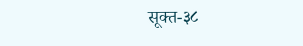सूक्त-३८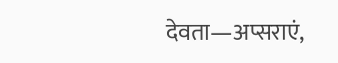देवता—अप्सराएं,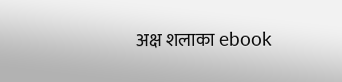अक्ष शलाका ebook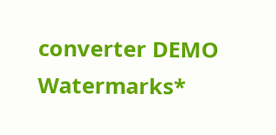converter DEMO Watermarks*